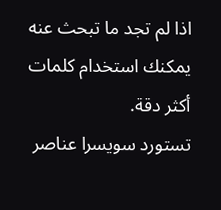اذا لم تجد ما تبحث عنه يمكنك استخدام كلمات أكثر دقة.
تستورد سويسرا عناصر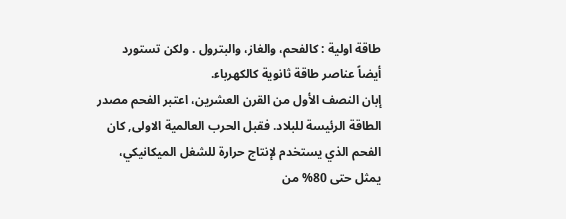طاقة اولية : كالفحم، والغاز، والبترول . ولكن تستورد أيضاً عناصر طاقة ثانوية كالكهرباء.
إبان النصف الأول من القرن العشرين، اعتبر الفحم مصدر الطاقة الرئيسة للبلاد. فقبل الحرب العالمية الاولى, كان الفحم الذي يستخدم لإنتاج حرارة للشغل الميكانيكي، يمثل حتى 80% من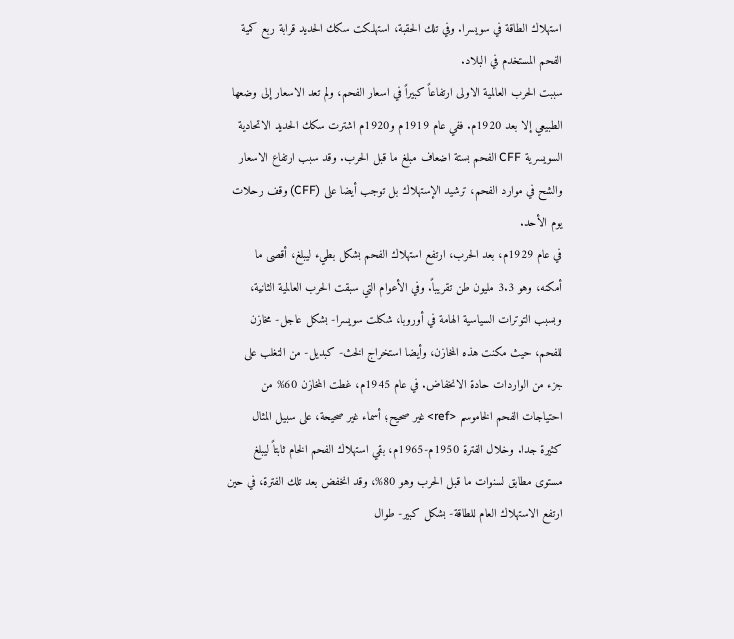استهلاك الطاقة في سويسرا. وفي تلك الحقبة، استهلكت سكك الحديد قرابة ربع كمية الفحم المستخدم في البلاد.
سببت الحرب العالمية الاولى ارتفاعاً كبيراً في اسعار الفحم، ولم تعد الاسعار إلى وضعها الطبيعي إلا بعد 1920م. ففي عام 1919م و1920م اشترت سكك الحديد الاتحادية السويسرية CFF الفحم بستة اضعاف مبلغ ما قبل الحرب. وقد سبب ارتفاع الاسعار والشح في موارد الفحم، ترشيد الإستهلاك بل توجب أيضا على (CFF) وقف رحلات يوم الأحد.
في عام 1929م، بعد الحرب، ارتفع استهلاك الفحم بشكل بطيء ليبلغ، أقصى ما أمكنه، وهو 3.3 مليون طن تقريباً. وفي الأعوام التي سبقت الحرب العالمية الثانية، وبسبب التوترات السياسية الهامة في أوروبا، شكلت سويسرا- بشكل عاجل- مخازن للفحم، حيث مكنت هذه المخازن، وأيضا استخراج الخث- كبديل- من التغلب على جزء من الواردات حادة الانخفاض. في عام 1945م، غطت المخازن 60% من احتياجات الفحم الخاموسم <ref> غير صحيح؛ أسماء غير صحيحة، على سبيل المثال كثيرة جدا. وخلال الفترة 1950م-1965م، بقي استهلاك الفحم الخام ثابتاً ليبلغ مستوى مطابق لسنوات ما قبل الحرب وهو 80%، وقد انخفض بعد تلك الفترة، في حين ارتفع الاستهلاك العام للطاقة- بشكل كبير- طوال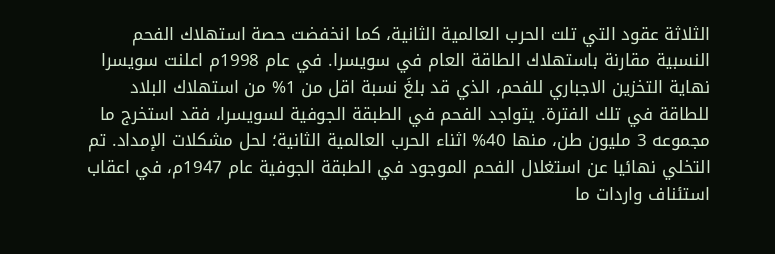الثلاثة عقود التي تلت الحرب العالمية الثانية، كما انخفضت حصة استهلاك الفحم النسبية مقارنة باستهلاك الطاقة العام في سويسرا. في عام 1998م اعلنت سويسرا نهاية التخزين الاجباري للفحم، الذي قد بلغَ نسبة اقل من 1% من استهلاك البلاد للطاقة في تلك الفترة. يتواجد الفحم في الطبقة الجوفية لسويسرا، فقد استخرج ما مجموعه 3 مليون طن، منها 40% اثناء الحرب العالمية الثانية؛ لحل مشكلات الإمداد. تم التخلي نهائيا عن استغلال الفحم الموجود في الطبقة الجوفية عام 1947م، في اعقاب استئناف واردات ما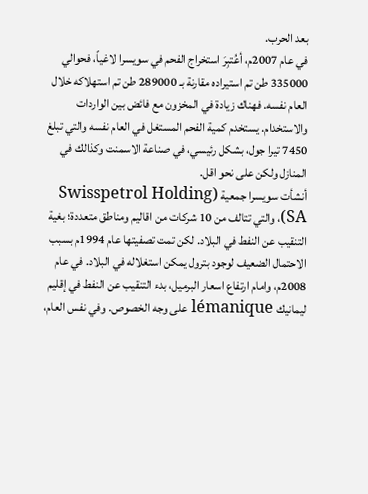بعد الحرب.
في عام 2007م، أعُتبِرَ استخراج الفحم في سويسرا لاغياً، فحوالي 335000 طن تم استيراده مقارنة بـ 289000 طن تم استهلاكه خلال العام نفسه. فهناك زيادة في المخزون مع فائض بين الواردات والاستخدام. يستخدم كمية الفحم المستغل في العام نفسه والتي تبلغ 7450 تيرا جول، بشكل رئيسي، في صناعة الاسمنت وكذالك في المنازل ولكن على نحو اقل.
أنشأت سويسرا جمعية (Swisspetrol Holding SA)، والتي تتالف من 10 شركات من اقاليم ومناطق متعددة؛ بغية التنقيب عن النفط في البلاد. لكن تمت تصفيتها عام 1994م بسبب الاحتمال الضعيف لوجود بترول يمكن استغلاله في البلاد. في عام 2008م، وامام ارتفاع اسعار البرميل، بدء التنقيب عن النفط في إقليم ليمانيك lémanique على وجه الخصوص. وفي نفس العام،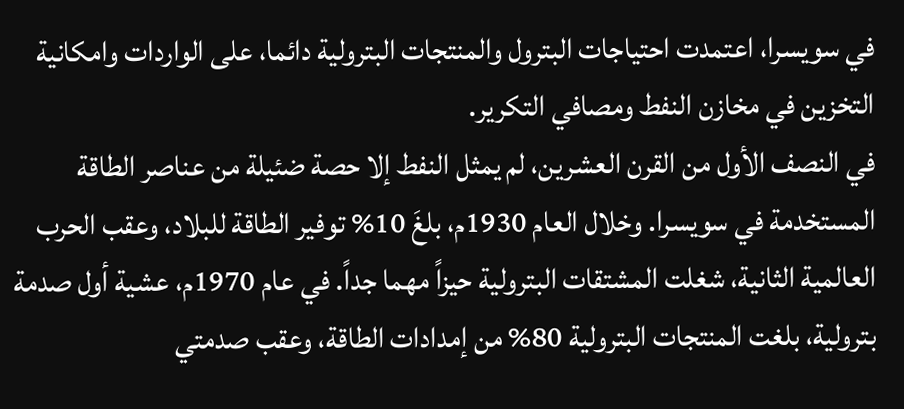في سويسرا، اعتمدت احتياجات البترول والمنتجات البترولية دائما، على الواردات وامكانية التخزين في مخازن النفط ومصافي التكرير.
في النصف الأول من القرن العشرين، لم يمثل النفط إلا حصة ضئيلة من عناصر الطاقة المستخدمة في سويسرا. وخلال العام 1930م، بلغَ 10% توفير الطاقة للبلاد، وعقب الحرب العالمية الثانية، شغلت المشتقات البترولية حيزاً مهما جداً. في عام 1970م، عشية أول صدمة بترولية، بلغت المنتجات البترولية 80% من إمدادات الطاقة، وعقب صدمتي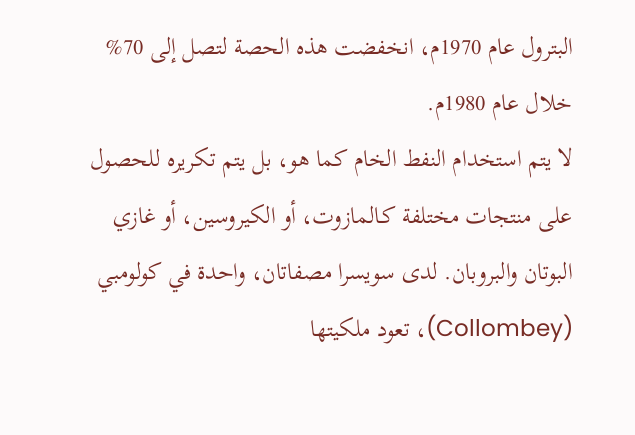البترول عام 1970م، انخفضت هذه الحصة لتصل إلى 70% خلال عام 1980م.
لا يتم استخدام النفط الخام كما هو، بل يتم تكريره للحصول على منتجات مختلفة كـالمازوت، أو الكيروسين، أو غازي البوتان والبروبان. لدى سويسرا مصفاتان، واحدة في كولومبي (Collombey)، تعود ملكيتها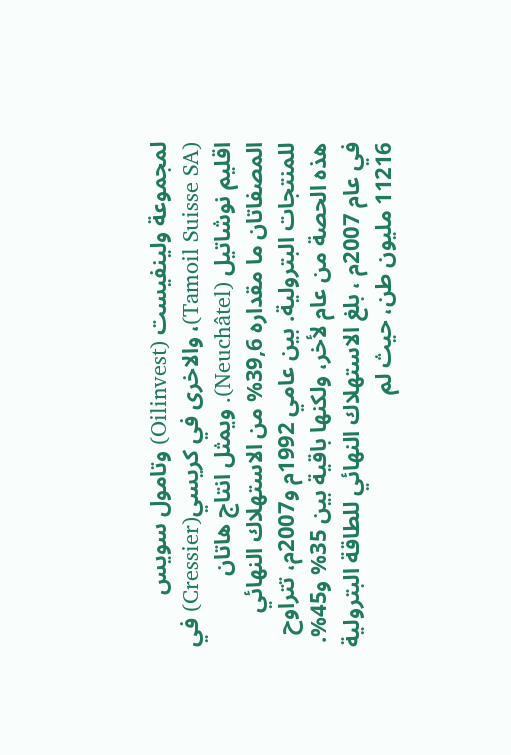لمجموعة ولينفيست (Oilinvest) وتامول سويس (Tamoil Suisse SA)، والاخرى في كريسي(Cressier) في اقليم نوشاتيل (Neuchâtel). ويمثل انتاج هاتان المصفاتان ما مقداره 39,6% من الاستهلاك النهائي للمنتجات البترولية. بين عامي 1992م و2007م، تتراوح هذه الحصة من عام لأخر، ولكنها باقية بين 35% و45%.
في عام 2007م ، بلغ الاستهلاك النهائي للطاقة البترولية 11216 مليون طن، حيث لم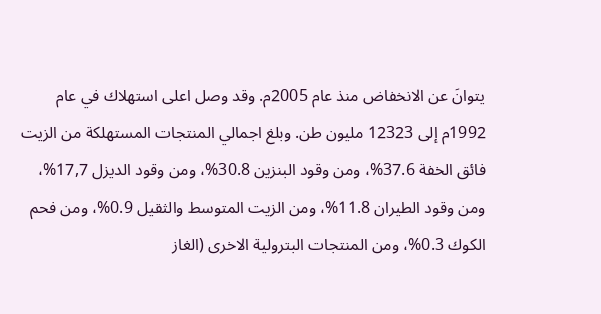يتوانَ عن الانخفاض منذ عام 2005م. وقد وصل اعلى استهلاك في عام 1992م إلى 12323 مليون طن. وبلغ اجمالي المنتجات المستهلكة من الزيت فائق الخفة 37.6%، ومن وقود البنزين 30.8%، ومن وقود الديزل 17,7%، ومن وقود الطيران 11.8%، ومن الزيت المتوسط والثقيل 0.9%، ومن فحم الكوك 0.3%، ومن المنتجات البترولية الاخرى (الغاز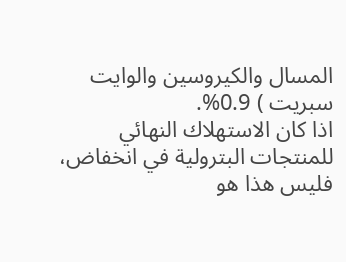المسال والكيروسين والوايت سبريت ) 0.9%.
اذا كان الاستهلاك النهائي للمنتجات البترولية في انخفاض، فليس هذا هو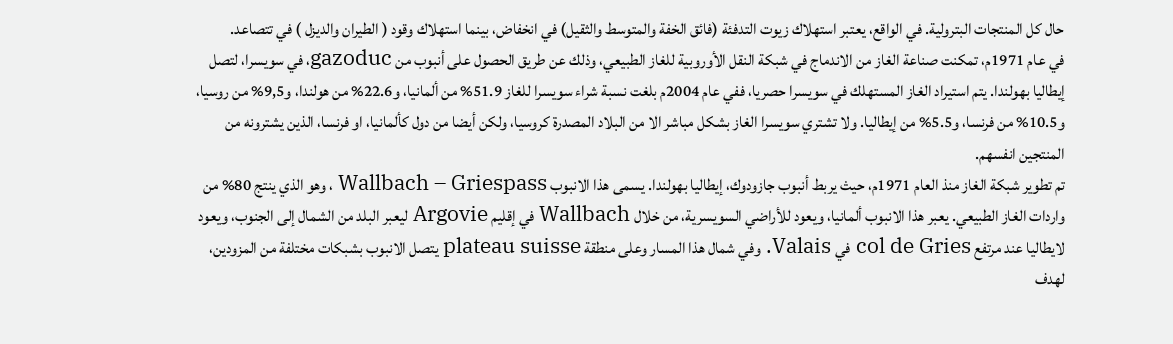حال كل المنتجات البترولية. في الواقع، يعتبر استهلاك زيوت التدفئة (فائق الخفة والمتوسط والثقيل) في انخفاض، بينما استهلاك وقود ( الطيران والديزل ) في تتصاعد.
في عام 1971م، تمكنت صناعة الغاز من الاندماج في شبكة النقل الأوروبية للغاز الطبيعي، وذلك عن طريق الحصول على أنبوب من gazoduc، في سويسرا، لتصل إيطاليا بهولندا. يتم استيراد الغاز المستهلك في سويسرا حصريا، ففي عام 2004م بلغت نسبة شراء سويسرا للغاز 51.9% من ألمانيا، و22.6% من هولندا، و9,5% من روسيا، و10.5% من فرنسا، و5.5% من إيطاليا. ولا تشتري سويسرا الغاز بشكل مباشر الا من البلاد المصدرة كروسيا، ولكن أيضا من دول كألمانيا، او فرنسا، الذين يشترونه من المنتجين انفسهم.
تم تطوير شبكة الغاز منذ العام 1971م، حيث يربط أنبوب جازودوك، إيطاليا بهولندا. يسمى هذا الانبوب Wallbach – Griespass ، وهو الذي ينتج 80% من واردات الغاز الطبيعي. يعبر هذا الانبوب ألمانيا، ويعود للأراضي السويسرية، من خلال Wallbach في إقليم Argovie ليعبر البلد من الشمال إلى الجنوب، ويعود لايطاليا عند مرتفع col de Gries في Valais. وفي شمال هذا المسار وعلى منطقة plateau suisse يتصل الانبوب بشبكات مختلفة من المزودين، لهدف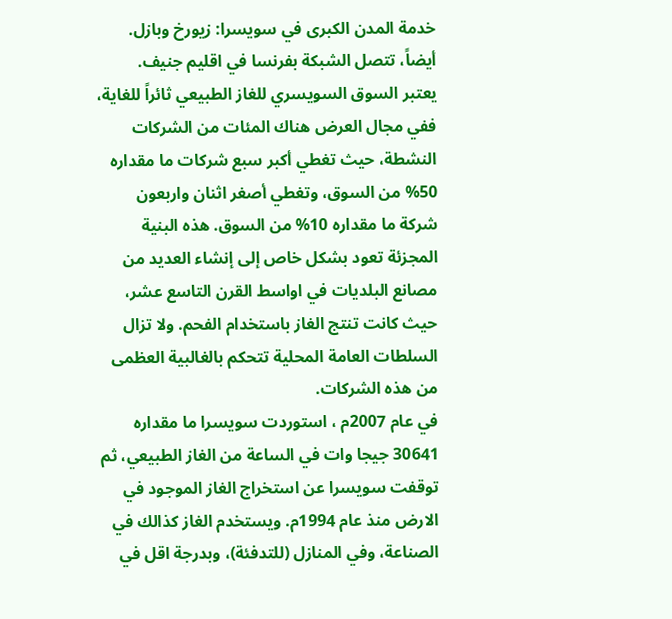خدمة المدن الكبرى في سويسرا: زيورخ وبازل. أيضاً، تتصل الشبكة بفرنسا في اقليم جنيف.
يعتبر السوق السويسري للغاز الطبيعي ثائراً للغاية، ففي مجال العرض هناك المئات من الشركات النشطة، حيث تغطي أكبر سبع شركات ما مقداره 50% من السوق، وتغطي أصغر اثنان واربعون شركة ما مقداره 10% من السوق. هذه البنية المجزئة تعود بشكل خاص إلى إنشاء العديد من مصانع البلديات في اواسط القرن التاسع عشر، حيث كانت تنتج الغاز باستخدام الفحم. ولا تزال السلطات العامة المحلية تتحكم بالغالبية العظمى من هذه الشركات.
في عام 2007م ، استوردت سويسرا ما مقداره 30641 جيجا وات في الساعة من الغاز الطبيعي، ثم توقفت سويسرا عن استخراج الغاز الموجود في الارض منذ عام 1994م. ويستخدم الغاز كذالك في الصناعة، وفي المنازل (للتدفئة)، وبدرجة اقل في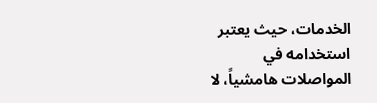الخدمات، حيث يعتبر استخدامه في المواصلات هامشياً، لا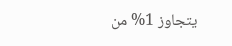يتجاوز 1% من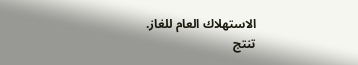الاستهلاك العام للغاز.
تنتج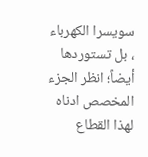سويسرا الكهرباء ، بل تستوردها أيضاً؛ انظر الجزء المخصص ادناه لهذا القطاع